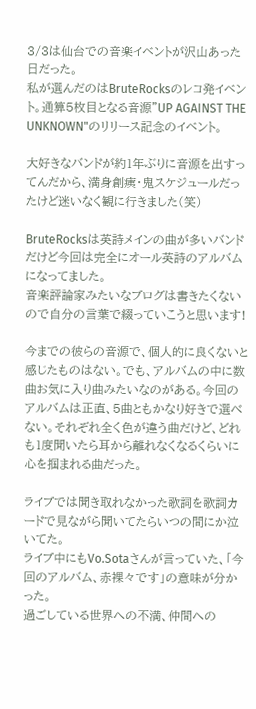3/3は仙台での音楽イベントが沢山あった日だった。
私が選んだのはBruteRocksのレコ発イベント。通算5枚目となる音源"UP AGAINST THE UNKNOWN"のリリース記念のイベント。

大好きなバンドが約1年ぶりに音源を出すってんだから、満身創痍・鬼スケジュールだったけど迷いなく観に行きました(笑)

BruteRocksは英詩メインの曲が多いバンドだけど今回は完全にオール英詩のアルバムになってました。
音楽評論家みたいなブログは書きたくないので自分の言葉で綴っていこうと思います!

今までの彼らの音源で、個人的に良くないと感じたものはない。でも、アルバムの中に数曲お気に入り曲みたいなのがある。今回のアルバムは正直、5曲ともかなり好きで選べない。それぞれ全く色が違う曲だけど、どれも1度聞いたら耳から離れなくなるくらいに心を掴まれる曲だった。

ライブでは聞き取れなかった歌詞を歌詞カードで見ながら聞いてたらいつの間にか泣いてた。
ライブ中にもVo.Sotaさんが言っていた、「今回のアルバム、赤裸々です」の意味が分かった。
過ごしている世界への不満、仲間への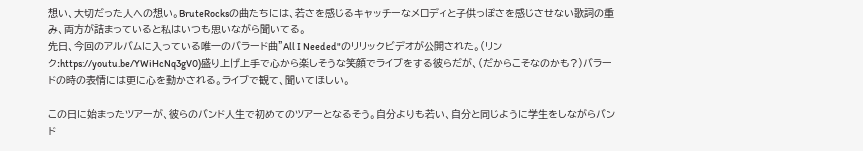想い、大切だった人への想い。BruteRocksの曲たちには、若さを感じるキャッチーなメロディと子供っぽさを感じさせない歌詞の重み、両方が詰まっていると私はいつも思いながら聞いてる。
先日、今回のアルバムに入っている唯一のバラード曲"All I Needed"のリリックビデオが公開された。(リンク:https://youtu.be/YWiHcNq3gV0)盛り上げ上手で心から楽しそうな笑顔でライブをする彼らだが、(だからこそなのかも?)バラードの時の表情には更に心を動かされる。ライブで観て、聞いてほしい。

この日に始まったツアーが、彼らのバンド人生で初めてのツアーとなるそう。自分よりも若い、自分と同じように学生をしながらバンド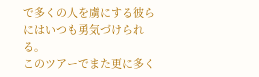で多くの人を虜にする彼らにはいつも勇気づけられる。
このツアーでまた更に多く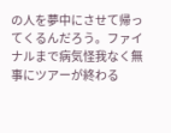の人を夢中にさせて帰ってくるんだろう。ファイナルまで病気怪我なく無事にツアーが終わる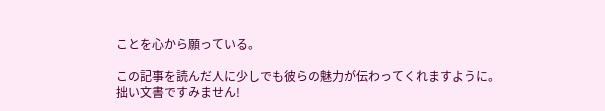ことを心から願っている。

この記事を読んだ人に少しでも彼らの魅力が伝わってくれますように。
拙い文書ですみません!